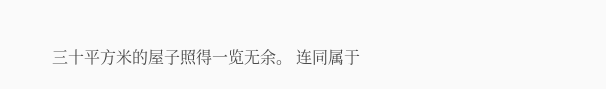三十平方米的屋子照得一览无余。 连同属于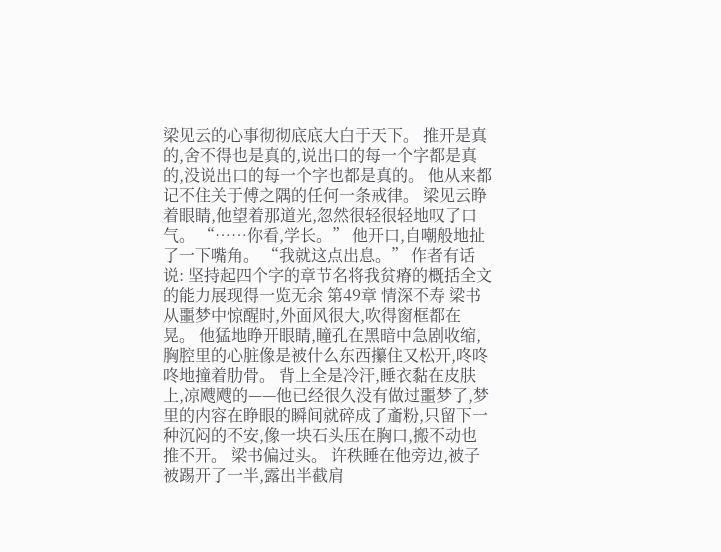梁见云的心事彻彻底底大白于天下。 推开是真的,舍不得也是真的,说出口的每一个字都是真的,没说出口的每一个字也都是真的。 他从来都记不住关于傅之隅的任何一条戒律。 梁见云睁着眼睛,他望着那道光,忽然很轻很轻地叹了口气。 “……你看,学长。” 他开口,自嘲般地扯了一下嘴角。 “我就这点出息。” 作者有话说: 坚持起四个字的章节名将我贫瘠的概括全文的能力展现得一览无余 第49章 情深不寿 梁书从噩梦中惊醒时,外面风很大,吹得窗框都在晃。 他猛地睁开眼睛,瞳孔在黑暗中急剧收缩,胸腔里的心脏像是被什么东西攥住又松开,咚咚咚地撞着肋骨。 背上全是冷汗,睡衣黏在皮肤上,凉飕飕的——他已经很久没有做过噩梦了,梦里的内容在睁眼的瞬间就碎成了齑粉,只留下一种沉闷的不安,像一块石头压在胸口,搬不动也推不开。 梁书偏过头。 许秩睡在他旁边,被子被踢开了一半,露出半截肩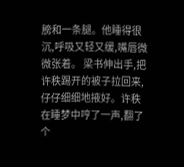膀和一条腿。他睡得很沉,呼吸又轻又缓,嘴唇微微张着。 梁书伸出手,把许秩踢开的被子拉回来,仔仔细细地掖好。许秩在睡梦中哼了一声,翻了个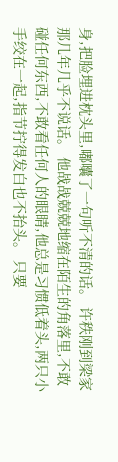身,把脸埋进枕头里,嘟囔了一句听不清的话。 许秩刚到梁家那几年几乎不说话。 他战战兢兢地缩在陌生的角落里,不敢碰任何东西,不敢看任何人的眼睛,他总是习惯低着头,两只小手绞在一起,指节拧得发白也不抬头。 只要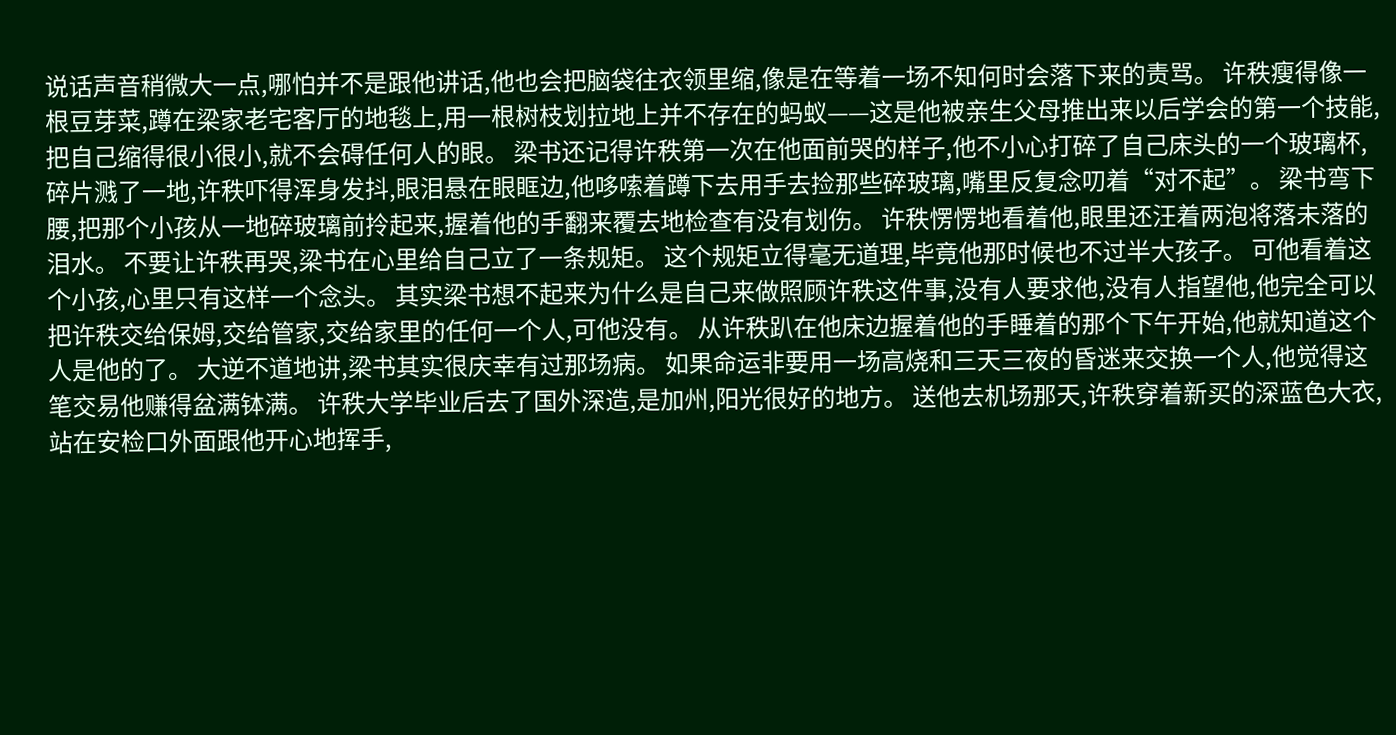说话声音稍微大一点,哪怕并不是跟他讲话,他也会把脑袋往衣领里缩,像是在等着一场不知何时会落下来的责骂。 许秩瘦得像一根豆芽菜,蹲在梁家老宅客厅的地毯上,用一根树枝划拉地上并不存在的蚂蚁——这是他被亲生父母推出来以后学会的第一个技能,把自己缩得很小很小,就不会碍任何人的眼。 梁书还记得许秩第一次在他面前哭的样子,他不小心打碎了自己床头的一个玻璃杯,碎片溅了一地,许秩吓得浑身发抖,眼泪悬在眼眶边,他哆嗦着蹲下去用手去捡那些碎玻璃,嘴里反复念叨着“对不起”。 梁书弯下腰,把那个小孩从一地碎玻璃前拎起来,握着他的手翻来覆去地检查有没有划伤。 许秩愣愣地看着他,眼里还汪着两泡将落未落的泪水。 不要让许秩再哭,梁书在心里给自己立了一条规矩。 这个规矩立得毫无道理,毕竟他那时候也不过半大孩子。 可他看着这个小孩,心里只有这样一个念头。 其实梁书想不起来为什么是自己来做照顾许秩这件事,没有人要求他,没有人指望他,他完全可以把许秩交给保姆,交给管家,交给家里的任何一个人,可他没有。 从许秩趴在他床边握着他的手睡着的那个下午开始,他就知道这个人是他的了。 大逆不道地讲,梁书其实很庆幸有过那场病。 如果命运非要用一场高烧和三天三夜的昏迷来交换一个人,他觉得这笔交易他赚得盆满钵满。 许秩大学毕业后去了国外深造,是加州,阳光很好的地方。 送他去机场那天,许秩穿着新买的深蓝色大衣,站在安检口外面跟他开心地挥手,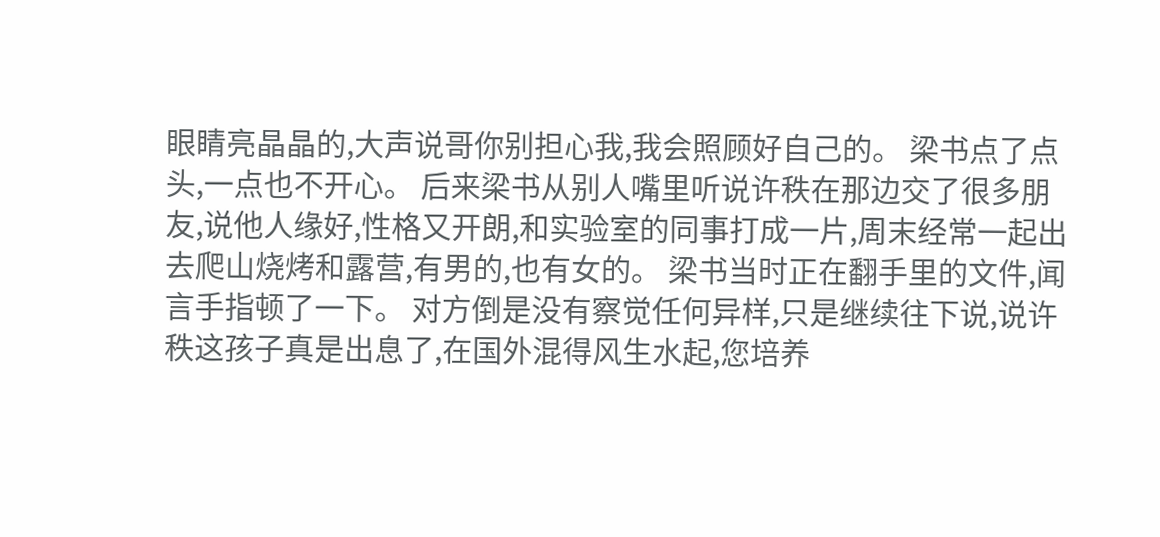眼睛亮晶晶的,大声说哥你别担心我,我会照顾好自己的。 梁书点了点头,一点也不开心。 后来梁书从别人嘴里听说许秩在那边交了很多朋友,说他人缘好,性格又开朗,和实验室的同事打成一片,周末经常一起出去爬山烧烤和露营,有男的,也有女的。 梁书当时正在翻手里的文件,闻言手指顿了一下。 对方倒是没有察觉任何异样,只是继续往下说,说许秩这孩子真是出息了,在国外混得风生水起,您培养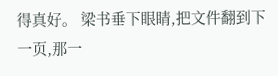得真好。 梁书垂下眼睛,把文件翻到下一页,那一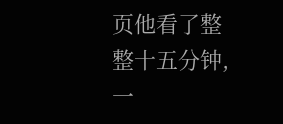页他看了整整十五分钟,一